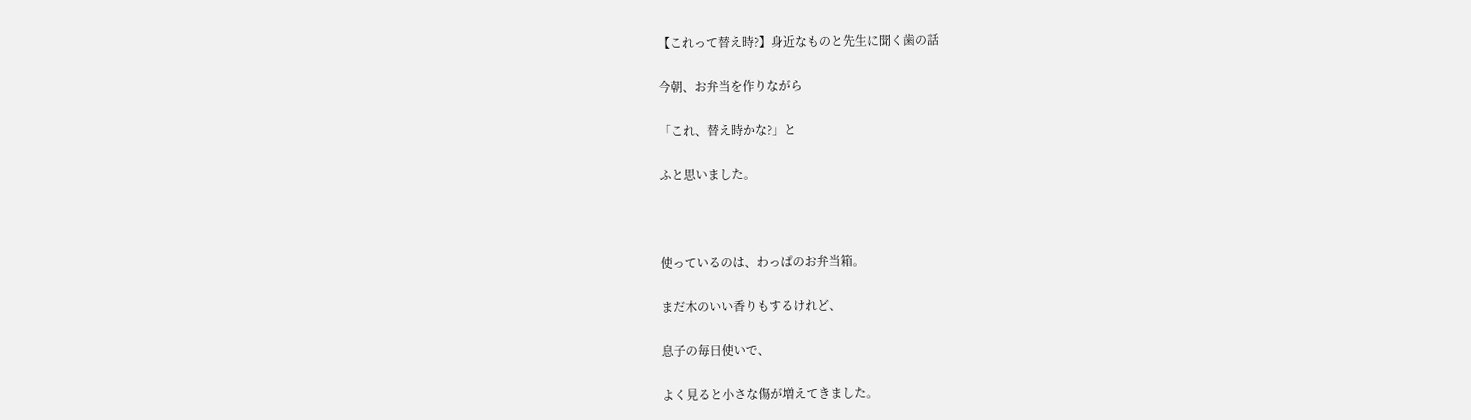【これって替え時?】身近なものと先生に聞く歯の話

今朝、お弁当を作りながら

「これ、替え時かな?」と

ふと思いました。



使っているのは、わっぱのお弁当箱。

まだ木のいい香りもするけれど、

息子の毎日使いで、

よく見ると小さな傷が増えてきました。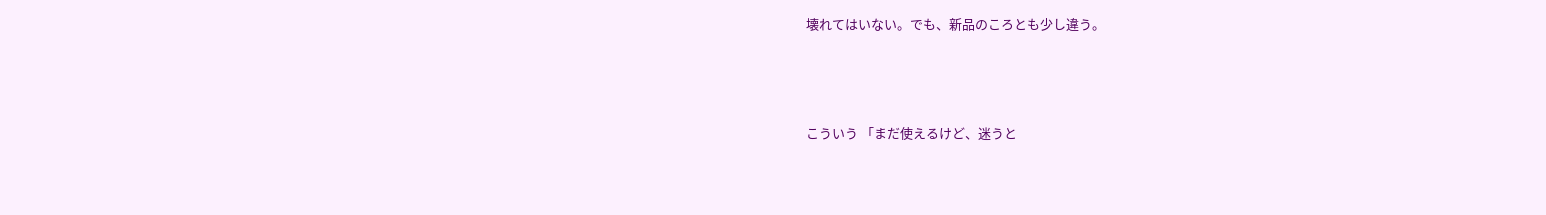壊れてはいない。でも、新品のころとも少し違う。



こういう 「まだ使えるけど、迷うと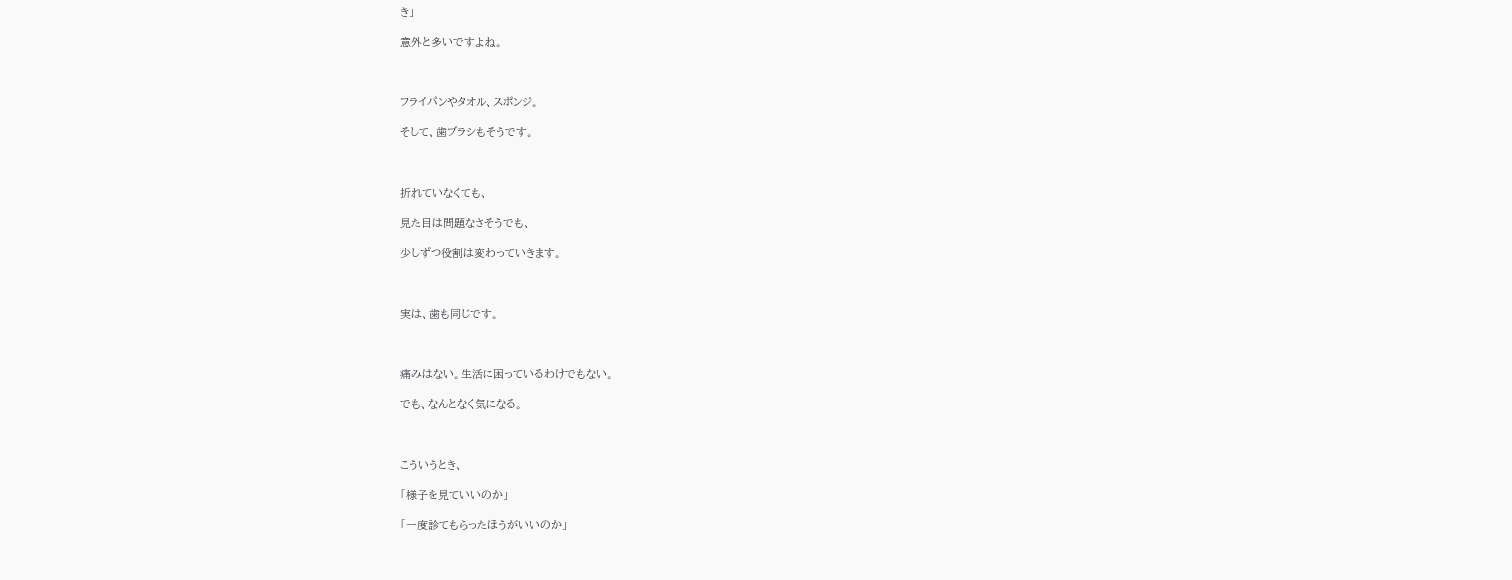き」

意外と多いですよね。



フライパンやタオル、スポンジ。

そして、歯ブラシもそうです。



折れていなくても、

見た目は問題なさそうでも、

少しずつ役割は変わっていきます。



実は、歯も同じです。



痛みはない。生活に困っているわけでもない。

でも、なんとなく気になる。



こういうとき、

「様子を見ていいのか」

「一度診てもらったほうがいいのか」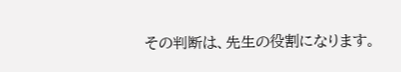その判断は、先生の役割になります。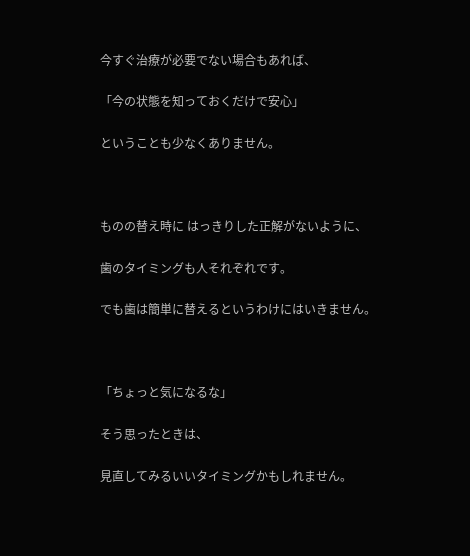今すぐ治療が必要でない場合もあれば、

「今の状態を知っておくだけで安心」

ということも少なくありません。



ものの替え時に はっきりした正解がないように、

歯のタイミングも人それぞれです。

でも歯は簡単に替えるというわけにはいきません。



「ちょっと気になるな」

そう思ったときは、

見直してみるいいタイミングかもしれません。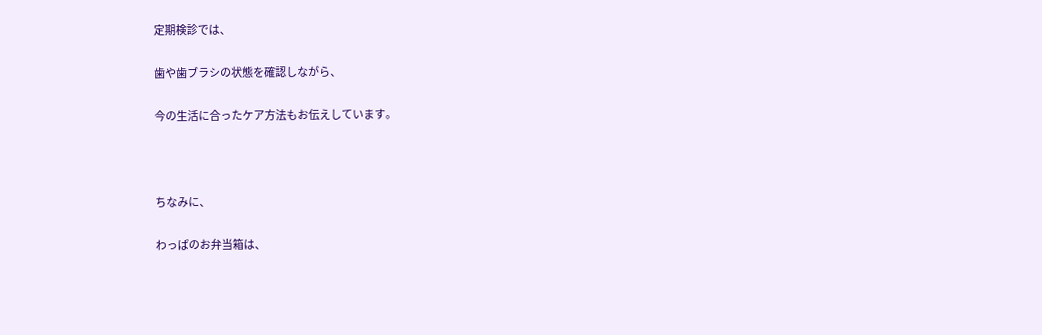定期検診では、

歯や歯ブラシの状態を確認しながら、

今の生活に合ったケア方法もお伝えしています。



ちなみに、

わっぱのお弁当箱は、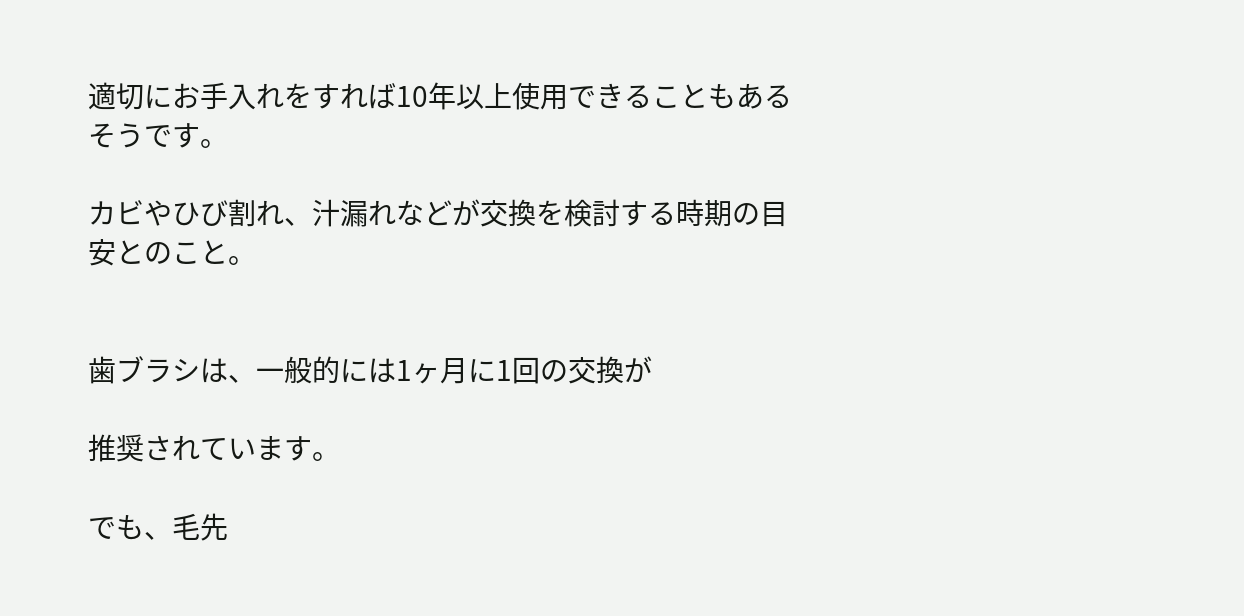適切にお手入れをすれば10年以上使用できることもあるそうです。

カビやひび割れ、汁漏れなどが交換を検討する時期の目安とのこと。


歯ブラシは、一般的には1ヶ月に1回の交換が

推奨されています。

でも、毛先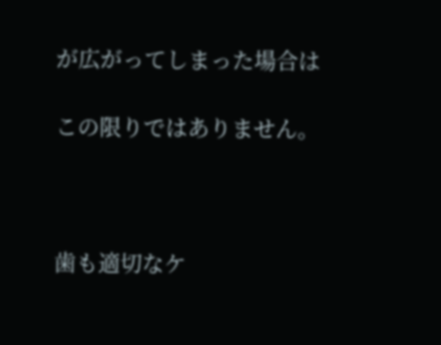が広がってしまった場合は

この限りではありません。



歯も適切なケ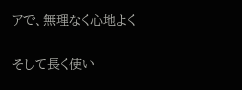アで、無理なく心地よく

そして長く使い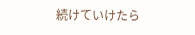続けていけたら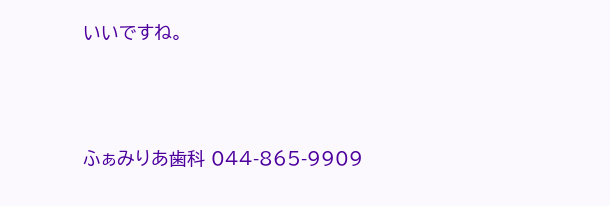いいですね。




ふぁみりあ歯科 044-865-9909